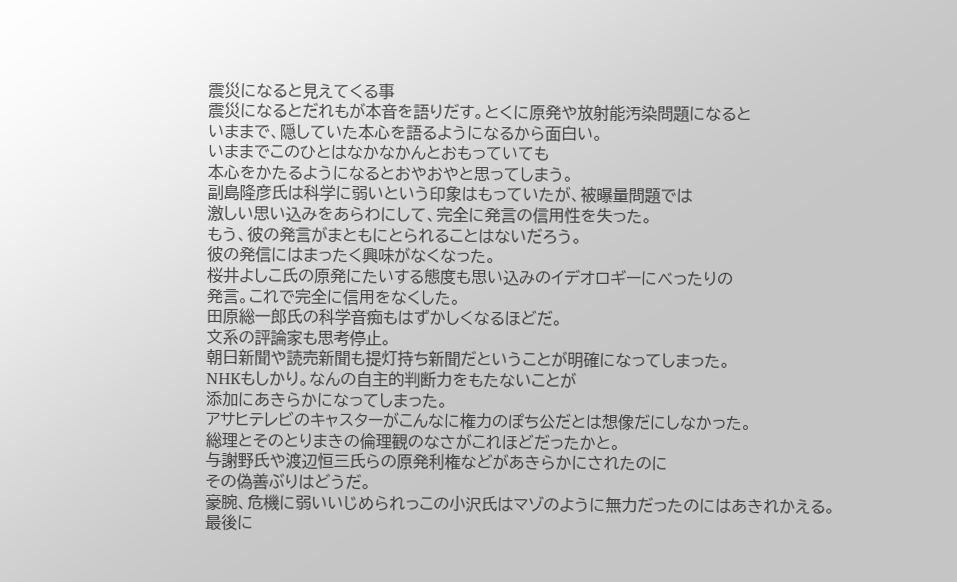震災になると見えてくる事
震災になるとだれもが本音を語りだす。とくに原発や放射能汚染問題になると
いままで、隠していた本心を語るようになるから面白い。
いままでこのひとはなかなかんとおもっていても
本心をかたるようになるとおやおやと思ってしまう。
副島隆彦氏は科学に弱いという印象はもっていたが、被曝量問題では
激しい思い込みをあらわにして、完全に発言の信用性を失った。
もう、彼の発言がまともにとられることはないだろう。
彼の発信にはまったく興味がなくなった。
桜井よしこ氏の原発にたいする態度も思い込みのイデオロギーにべったりの
発言。これで完全に信用をなくした。
田原総一郎氏の科学音痴もはずかしくなるほどだ。
文系の評論家も思考停止。
朝日新聞や読売新聞も提灯持ち新聞だということが明確になってしまった。
NHKもしかり。なんの自主的判断力をもたないことが
添加にあきらかになってしまった。
アサヒテレビのキャスターがこんなに権力のぽち公だとは想像だにしなかった。
総理とそのとりまきの倫理観のなさがこれほどだったかと。
与謝野氏や渡辺恒三氏らの原発利権などがあきらかにされたのに
その偽善ぶりはどうだ。
豪腕、危機に弱いいじめられっこの小沢氏はマゾのように無力だったのにはあきれかえる。
最後に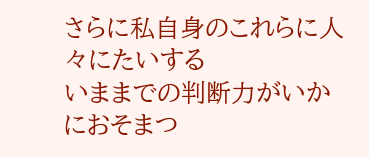さらに私自身のこれらに人々にたいする
いままでの判断力がいかにおそまつ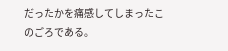だったかを痛感してしまったこのごろである。